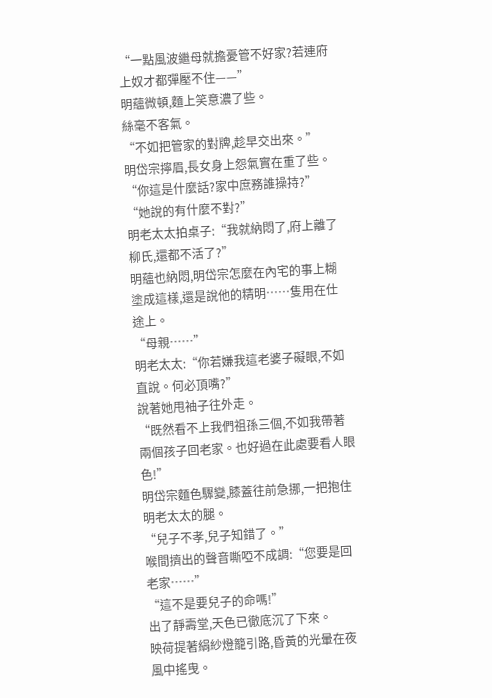“一點風波繼母就擔憂管不好家?若連府上奴才都彈壓不住——”
明蘊微頓,麵上笑意濃了些。
絲毫不客氣。
“不如把管家的對牌,趁早交出來。”
明岱宗擰眉,長女身上怨氣實在重了些。
“你這是什麼話?家中庶務誰操持?”
“她說的有什麼不對?”
明老太太拍桌子:“我就納悶了,府上離了柳氏,還都不活了?”
明蘊也納悶,明岱宗怎麼在內宅的事上糊塗成這樣,還是說他的精明……隻用在仕途上。
“母親……”
明老太太:“你若嫌我這老婆子礙眼,不如直說。何必頂嘴?”
說著她甩袖子往外走。
“既然看不上我們祖孫三個,不如我帶著兩個孩子回老家。也好過在此處要看人眼色!”
明岱宗麵色驟變,膝蓋往前急挪,一把抱住明老太太的腿。
“兒子不孝,兒子知錯了。”
喉間擠出的聲音嘶啞不成調:“您要是回老家……”
“這不是要兒子的命嗎!”
出了靜壽堂,天色已徹底沉了下來。
映荷提著絹紗燈籠引路,昏黃的光暈在夜風中搖曳。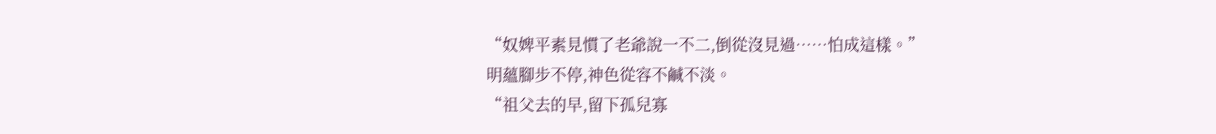“奴婢平素見慣了老爺說一不二,倒從沒見過……怕成這樣。”
明蘊腳步不停,神色從容不鹹不淡。
“祖父去的早,留下孤兒寡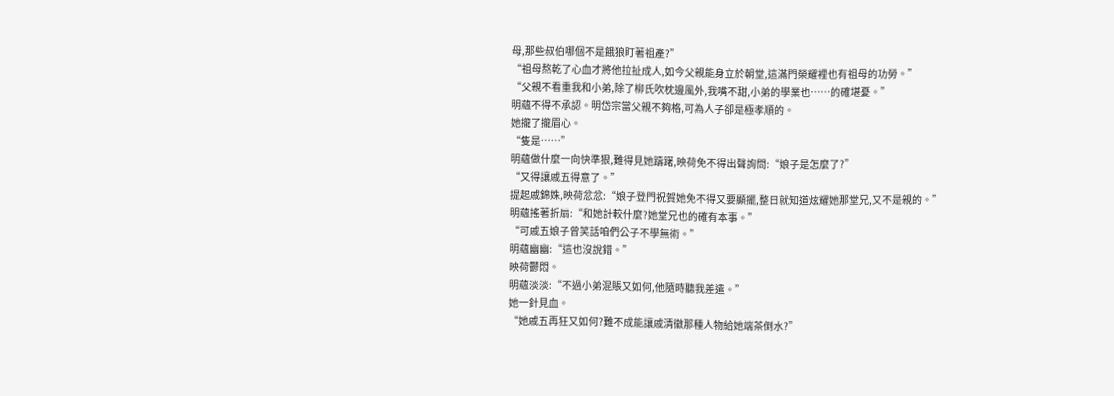母,那些叔伯哪個不是餓狼盯著祖產?”
“祖母熬乾了心血才將他拉扯成人,如今父親能身立於朝堂,這滿門榮耀裡也有祖母的功勞。”
“父親不看重我和小弟,除了柳氏吹枕邊風外,我嘴不甜,小弟的學業也……的確堪憂。”
明蘊不得不承認。明岱宗當父親不夠格,可為人子卻是極孝順的。
她攏了攏眉心。
“隻是……”
明蘊做什麼一向快準狠,難得見她躊躇,映荷免不得出聲詢問:“娘子是怎麼了?”
“又得讓戚五得意了。”
提起戚錦姝,映荷忿忿:“娘子登門祝賀她免不得又要顯擺,整日就知道炫耀她那堂兄,又不是親的。”
明蘊搖著折扇:“和她計較什麼?她堂兄也的確有本事。”
“可戚五娘子曾笑話咱們公子不學無術。”
明蘊幽幽:“這也沒說錯。”
映荷鬱悶。
明蘊淡淡:“不過小弟混賬又如何,他隨時聽我差遣。”
她一針見血。
“她戚五再狂又如何?難不成能讓戚清徽那種人物給她端茶倒水?”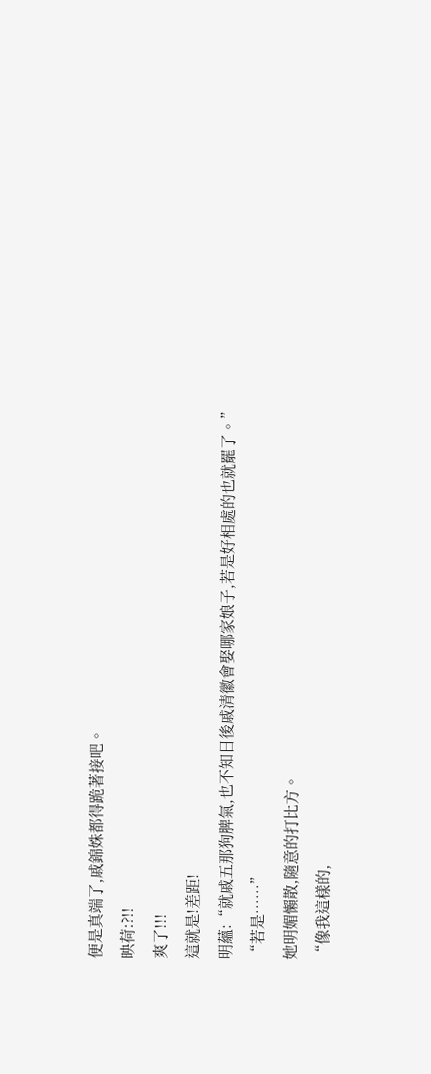便是真端了,戚錦姝都得跪著接吧。
映荷:?!!
爽了!!!
這就是!差距!
明蘊:“就戚五那狗脾氣,也不知日後戚清徽會娶哪家娘子,若是好相處的也就罷了。”
“若是……”
她明媚懶散,隨意的打比方。
“像我這樣的,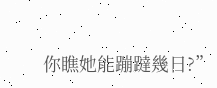你瞧她能蹦躂幾日?”